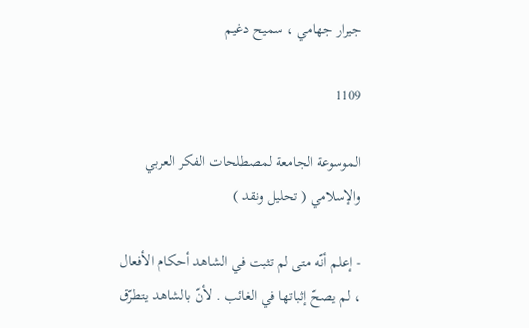جيرار جهامي ، سميح دغيم

1109

الموسوعة الجامعة لمصطلحات الفكر العربي والإسلامي ( تحليل ونقد )

- إعلم أنّه متى لم تثبت في الشاهد أحكام الأفعال ، لم يصحّ إثباتها في الغائب . لأنّ بالشاهد يتطرّق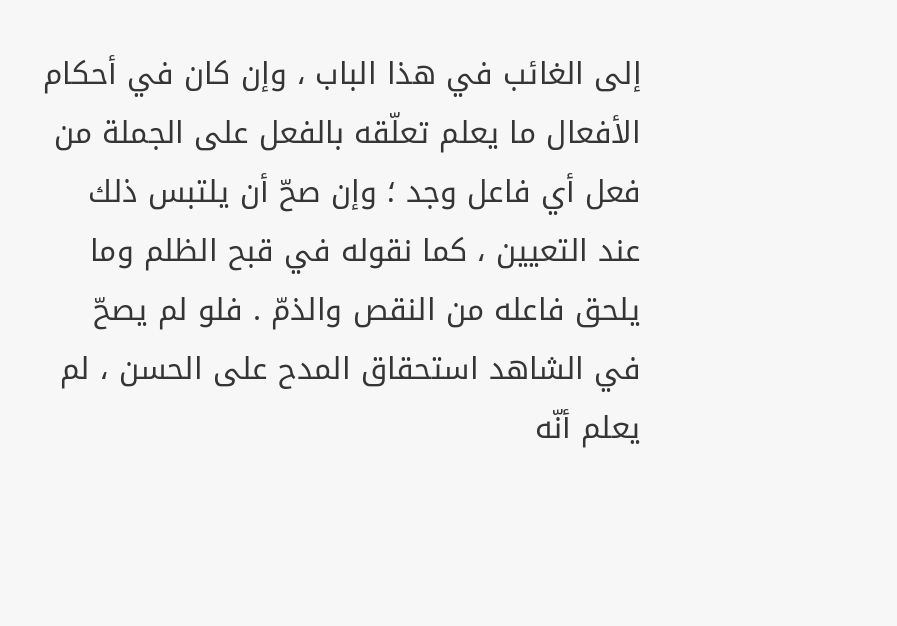إلى الغائب في هذا الباب ، وإن كان في أحكام الأفعال ما يعلم تعلّقه بالفعل على الجملة من فعل أي فاعل وجد ؛ وإن صحّ أن يلتبس ذلك عند التعيين ، كما نقوله في قبح الظلم وما يلحق فاعله من النقص والذمّ . فلو لم يصحّ في الشاهد استحقاق المدح على الحسن ، لم يعلم أنّه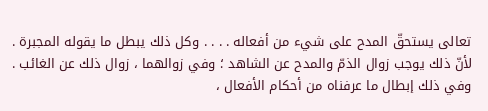تعالى يستحقّ المدح على شيء من أفعاله . . . . وكل ذلك يبطل ما يقوله المجبرة . لأنّ ذلك يوجب زوال الذمّ والمدح عن الشاهد ؛ وفي زوالهما ، زوال ذلك عن الغائب . وفي ذلك إبطال ما عرفناه من أحكام الأفعال ،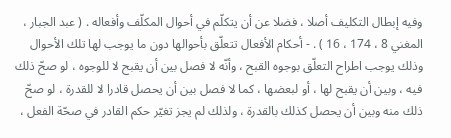وفيه إبطال التكليف أصلا ، فضلا عن أن يتكلّم في أحوال المكلّف وأفعاله . ( عبد الجبار ، المغني 8 ، 174 ، 16 ) . - أحكام الأفعال تتعلّق بأحوالها دون ما يوجب لها تلك الأحوال وذلك يوجب اطراح التعلّق بوجوه القبح ، وأنّه لا فصل بين أن يقبح لا للوجوه ، لو صحّ ذلك فيه ، وبين أن يقبح لها ، أو لبعضها ، كما لا فصل بين أن يحصل قادرا لا للقدرة ، لو صحّ ذلك منه وبين أن يحصل كذلك بالقدرة ، ولذلك لم يجز تغيّر حكم القادر في صحّة الفعل ،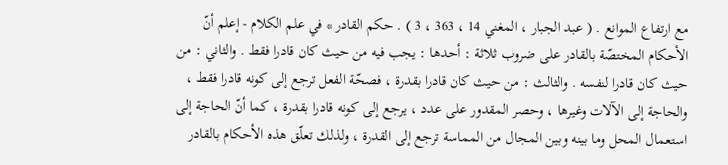مع ارتفاع الموانع . ( عبد الجبار ، المغني 14 ، 363 ، 3 ) . حكم القادر * في علم الكلام - إعلم أنّ الأحكام المختصّة بالقادر على ضروب ثلاثة : أحدها : يجب فيه من حيث كان قادرا فقط . والثاني : من حيث كان قادرا لنفسه . والثالث : من حيث كان قادرا بقدرة ، فصحّة الفعل ترجع إلى كونه قادرا فقط ، والحاجة إلى الآلات وغيرها ، وحصر المقدور على عدد ، يرجع إلى كونه قادرا بقدرة ، كما أنّ الحاجة إلى استعمال المحل وما بينه وبين المجال من المماسة ترجع إلى القدرة ، ولذلك تعلّق هذه الأحكام بالقادر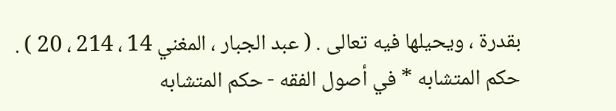بقدرة ، ويحيلها فيه تعالى . ( عبد الجبار ، المغني 14 ، 214 ، 20 ) . حكم المتشابه * في أصول الفقه - حكم المتشابه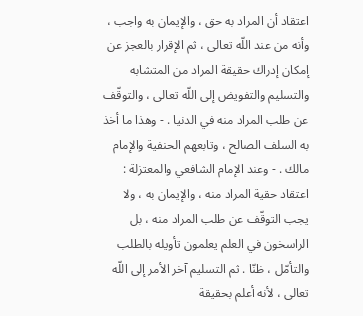اعتقاد أن المراد به حق ، والإيمان به واجب ، وأنه من عند اللّه تعالى ، ثم الإقرار بالعجز عن إمكان إدراك حقيقة المراد من المتشابه والتسليم والتفويض إلى اللّه تعالى ، والتوقّف عن طلب المراد منه في الدنيا . - وهذا ما أخذ به السلف الصالح ، وتابعهم الحنفية والإمام مالك . - وعند الإمام الشافعي والمعتزلة : اعتقاد حقية المراد منه ، والإيمان به ، ولا يجب التوقّف عن طلب المراد منه ، بل الراسخون في العلم يعلمون تأويله بالطلب والتأمّل ، ظنّا . ثم التسليم آخر الأمر إلى اللّه تعالى ، لأنه أعلم بحقيقة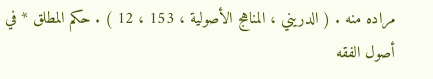مراده منه . ( الدريني ، المناهج الأصولية ، 153 ، 12 ) . حكم المطلق * في أصول الفقه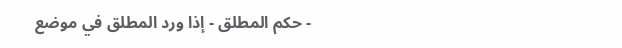- حكم المطلق - إذا ورد المطلق في موضع